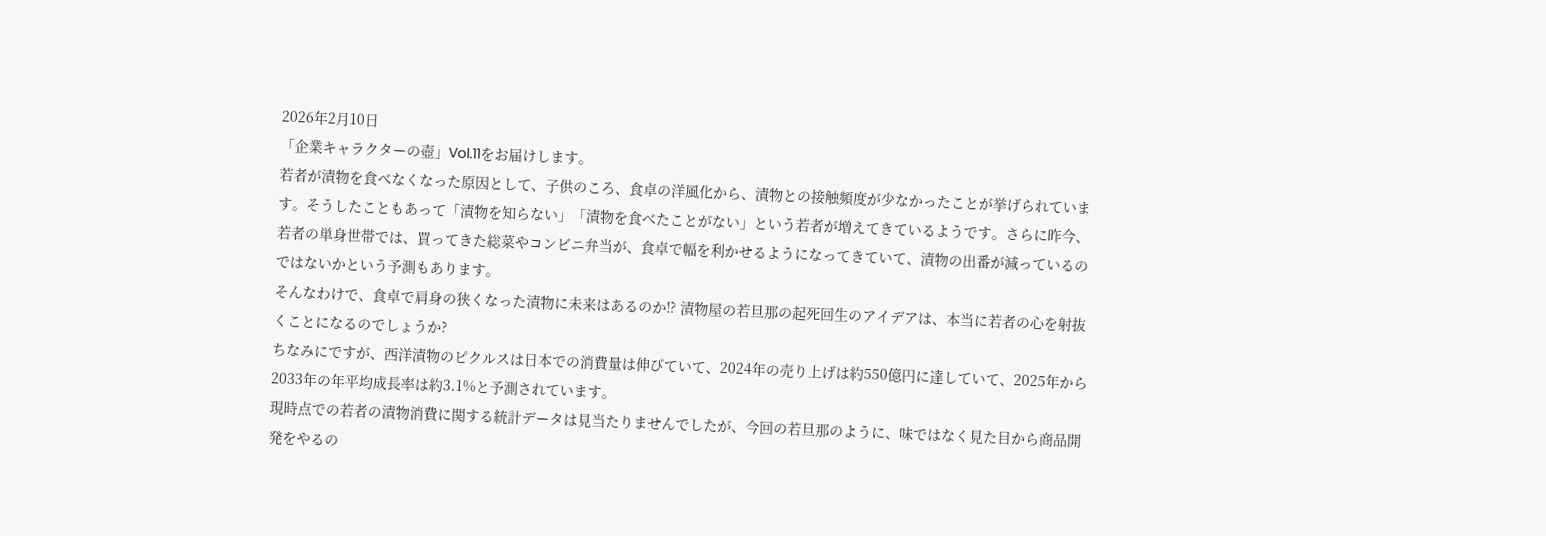2026年2月10日
「企業キャラクターの壺」Vol.11をお届けします。
若者が漬物を食べなくなった原因として、子供のころ、食卓の洋風化から、漬物との接触頻度が少なかったことが挙げられています。そうしたこともあって「漬物を知らない」「漬物を食べたことがない」という若者が増えてきているようです。さらに昨今、若者の単身世帯では、買ってきた総菜やコンビニ弁当が、食卓で幅を利かせるようになってきていて、漬物の出番が減っているのではないかという予測もあります。
そんなわけで、食卓で肩身の狭くなった漬物に未来はあるのか⁉ 漬物屋の若旦那の起死回生のアイデアは、本当に若者の心を射抜くことになるのでしょうか?
ちなみにですが、西洋漬物のピクルスは日本での消費量は伸びていて、2024年の売り上げは約550億円に達していて、2025年から2033年の年平均成長率は約3.1%と予測されています。
現時点での若者の漬物消費に関する統計データは見当たりませんでしたが、今回の若旦那のように、味ではなく見た目から商品開発をやるの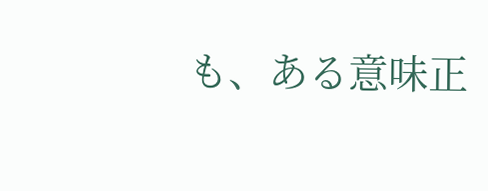も、ある意味正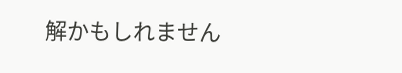解かもしれません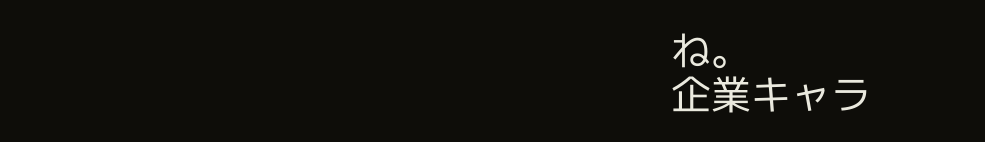ね。
企業キャラ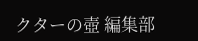クターの壺 編集部